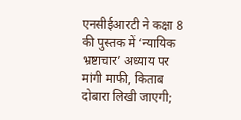एनसीईआरटी ने कक्षा 8 की पुस्तक में ‘न्यायिक भ्रष्टाचार’ अध्याय पर मांगी माफी, किताब दोबारा लिखी जाएगी;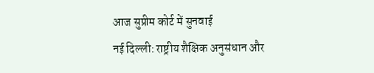आज सुप्रीम कोर्ट में सुनवाई
नई दिल्ली: राष्ट्रीय शैक्षिक अनुसंधान और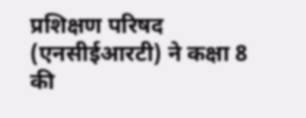प्रशिक्षण परिषद (एनसीईआरटी) ने कक्षा 8 की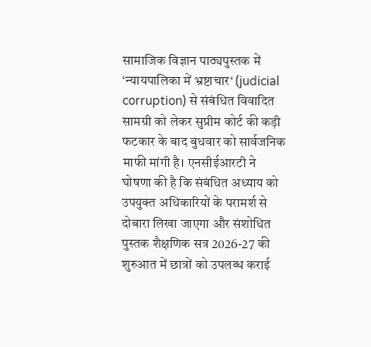सामाजिक विज्ञान पाठ्यपुस्तक में ‘न्यायपालिका में भ्रष्टाचार‘ (judicial corruption) से संबंधित विवादित सामग्री को लेकर सुप्रीम कोर्ट की कड़ी फटकार के बाद बुधवार को सार्वजनिक माफी मांगी है। एनसीईआरटी ने घोषणा की है कि संबंधित अध्याय को उपयुक्त अधिकारियों के परामर्श से दोबारा लिखा जाएगा और संशोधित पुस्तक शैक्षणिक सत्र 2026-27 की शुरुआत में छात्रों को उपलब्ध कराई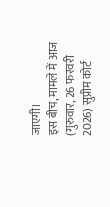जाएगी।
इस बीच, मामले में आज (गुरुवार, 26 फरवरी 2026) सुप्रीम कोर्ट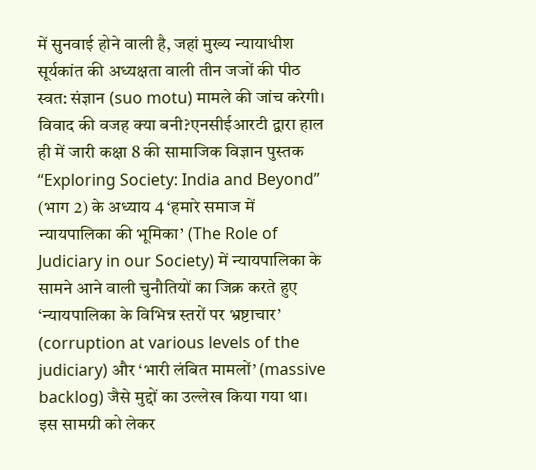में सुनवाई होने वाली है, जहां मुख्य न्यायाधीश सूर्यकांत की अध्यक्षता वाली तीन जजों की पीठ स्वत: संज्ञान (suo motu) मामले की जांच करेगी।
विवाद की वजह क्या बनी?एनसीईआरटी द्वारा हाल ही में जारी कक्षा 8 की सामाजिक विज्ञान पुस्तक “Exploring Society: India and Beyond” (भाग 2) के अध्याय 4 ‘हमारे समाज में न्यायपालिका की भूमिका’ (The Role of Judiciary in our Society) में न्यायपालिका के सामने आने वाली चुनौतियों का जिक्र करते हुए ‘न्यायपालिका के विभिन्न स्तरों पर भ्रष्टाचार’ (corruption at various levels of the judiciary) और ‘भारी लंबित मामलों’ (massive backlog) जैसे मुद्दों का उल्लेख किया गया था।
इस सामग्री को लेकर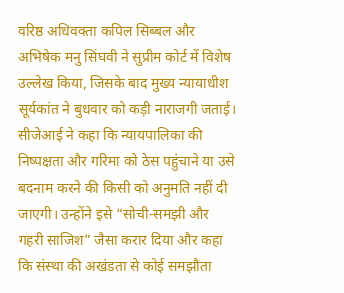वरिष्ठ अधिवक्ता कपिल सिब्बल और अभिषेक मनु सिंघवी ने सुप्रीम कोर्ट में विशेष उल्लेख किया, जिसके बाद मुख्य न्यायाधीश सूर्यकांत ने बुधवार को कड़ी नाराजगी जताई। सीजेआई ने कहा कि न्यायपालिका की निष्पक्षता और गरिमा को ठेस पहुंचाने या उसे बदनाम करने की किसी को अनुमति नहीं दी जाएगी। उन्होंने इसे “सोची-समझी और गहरी साजिश” जैसा करार दिया और कहा कि संस्था की अखंडता से कोई समझौता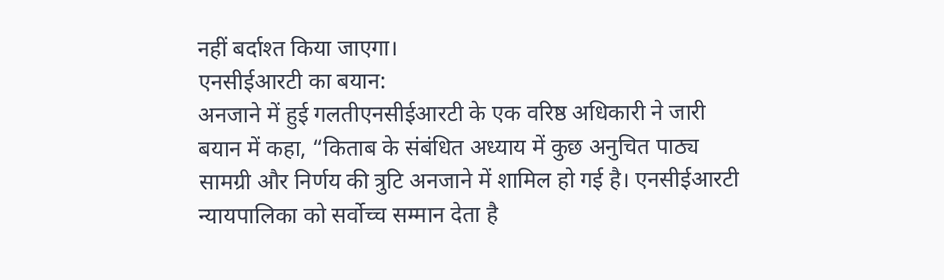नहीं बर्दाश्त किया जाएगा।
एनसीईआरटी का बयान:
अनजाने में हुई गलतीएनसीईआरटी के एक वरिष्ठ अधिकारी ने जारी बयान में कहा, “किताब के संबंधित अध्याय में कुछ अनुचित पाठ्य सामग्री और निर्णय की त्रुटि अनजाने में शामिल हो गई है। एनसीईआरटी न्यायपालिका को सर्वोच्च सम्मान देता है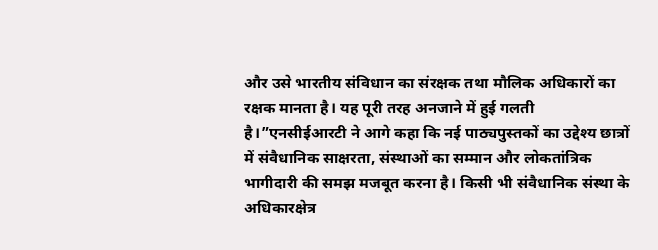और उसे भारतीय संविधान का संरक्षक तथा मौलिक अधिकारों का रक्षक मानता है। यह पूरी तरह अनजाने में हुई गलती है।”एनसीईआरटी ने आगे कहा कि नई पाठ्यपुस्तकों का उद्देश्य छात्रों में संवैधानिक साक्षरता, संस्थाओं का सम्मान और लोकतांत्रिक भागीदारी की समझ मजबूत करना है। किसी भी संवैधानिक संस्था के अधिकारक्षेत्र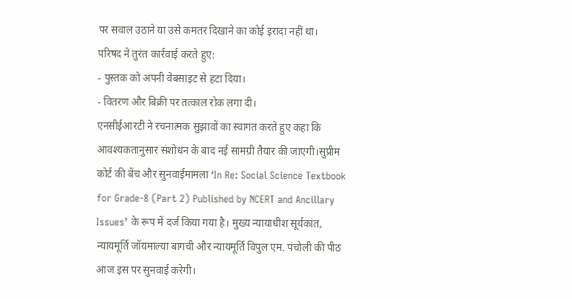पर सवाल उठाने या उसे कमतर दिखाने का कोई इरादा नहीं था।
परिषद ने तुरंत कार्रवाई करते हुए:
- पुस्तक को अपनी वेबसाइट से हटा दिया।
- वितरण और बिक्री पर तत्काल रोक लगा दी।
एनसीईआरटी ने रचनात्मक सुझावों का स्वागत करते हुए कहा कि आवश्यकतानुसार संशोधन के बाद नई सामग्री तैयार की जाएगी।सुप्रीम कोर्ट की बेंच और सुनवाईमामला ‘In Re: Social Science Textbook for Grade-8 (Part 2) Published by NCERT and Ancillary Issues’ के रूप में दर्ज किया गया है। मुख्य न्यायाधीश सूर्यकांत, न्यायमूर्ति जॉयमाल्या बागची और न्यायमूर्ति विपुल एम. पंचोली की पीठ आज इस पर सुनवाई करेगी।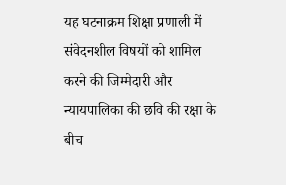यह घटनाक्रम शिक्षा प्रणाली में संवेदनशील विषयों को शामिल करने की जिम्मेदारी और न्यायपालिका की छवि की रक्षा के बीच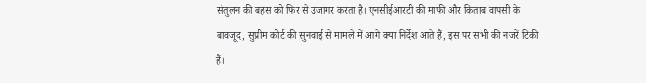संतुलन की बहस को फिर से उजागर करता है। एनसीईआरटी की माफी और किताब वापसी के बावजूद, सुप्रीम कोर्ट की सुनवाई से मामले में आगे क्या निर्देश आते हैं, इस पर सभी की नजरें टिकी हैं।